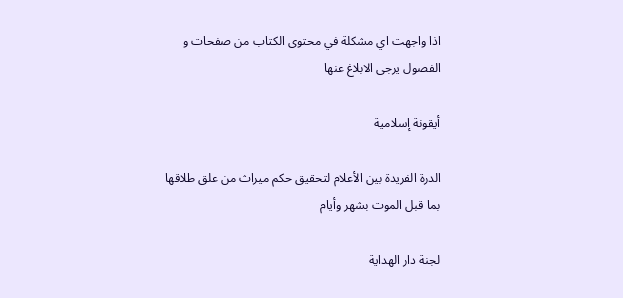اذا واجهت اي مشكلة في محتوى الكتاب من صفحات و الفصول يرجى الابلاغ عنها

أيقونة إسلامية

الدرة الفريدة بين الأعلام لتحقيق حكم ميراث من علق طلاقها بما قبل الموت بشهر وأيام

لجنة دار الهداية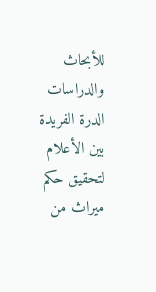للأبحاث والدراسات
الدرة الفريدة بين الأعلام لتحقيق حكم ميراث من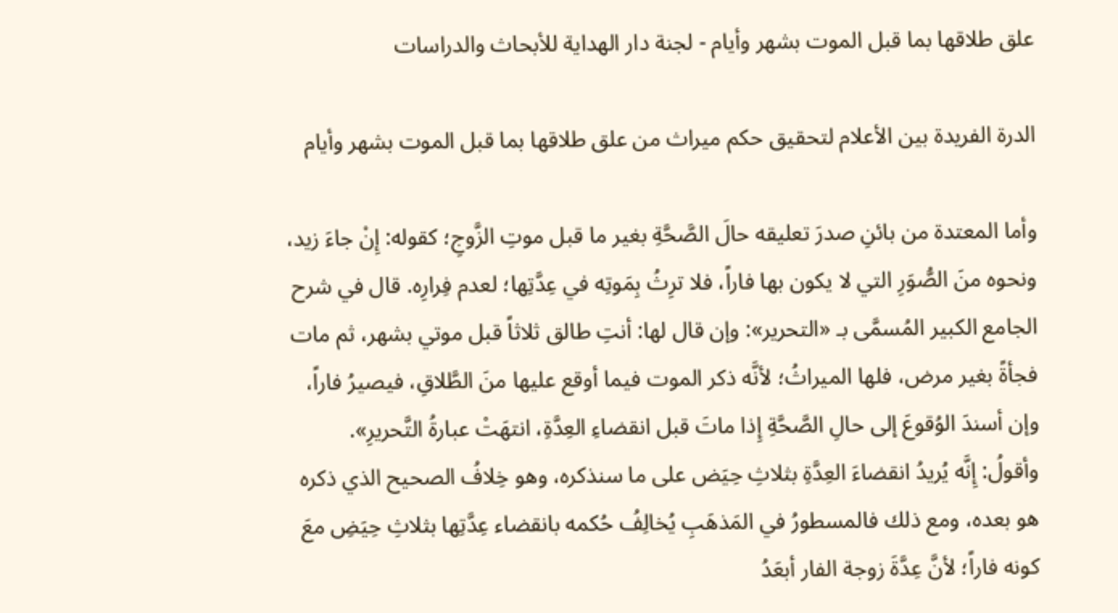علق طلاقها بما قبل الموت بشهر وأيام - لجنة دار الهداية للأبحاث والدراسات

الدرة الفريدة بين الأعلام لتحقيق حكم ميراث من علق طلاقها بما قبل الموت بشهر وأيام

وأما المعتدة من بائنِ صدرَ تعليقه حالَ الصَّحَّةِ بغير ما قبل موتِ الزَّوجِ؛ كقوله: إِنْ جاءَ زيد، ونحوه منَ الصُّوَرِ التي لا يكون بها فاراً، فلا ترِثُ بِمَوتِه في عِدَّتِها؛ لعدم فِرارِه. قال في شرح الجامع الكبير المُسمَّى بـ «التحرير»: وإن قال لها: أنتِ طالق ثلاثاً قبل موتي بشهر، ثم مات فجأةً بغير مرض، فلها الميراثُ؛ لأنَّه ذكر الموت فيما أوقع عليها منَ الطَّلاقِ، فيصيرُ فاراً، وإن أسندَ الوُقوعَ إلى حالِ الصَّحَّةِ إِذا ماتَ قبل انقضاءِ العِدَّةِ، انتهَتْ عبارةُ التَّحريرِ».
وأقولُ: إِنَّه يُريدُ انقضاءَ العِدَّةِ بثلاثِ حِيَض على ما سنذكره، وهو خِلافُ الصحيح الذي ذكره هو بعده، ومع ذلك فالمسطورُ في المَذهَبِ يُخالِفُ حُكمه بانقضاء عِدَّتِها بثلاثِ حِيَضِ معَ كونه فاراً؛ لأنَّ عِدَّةَ زوجة الفار أبعَدُ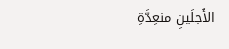الأَجلَينِ منعِدَّةِ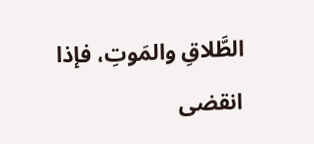الطَّلاقِ والمَوتِ، فإذا انقضى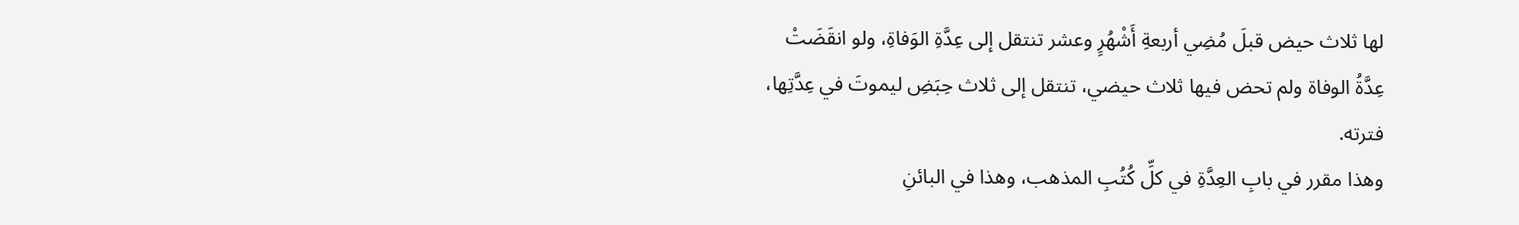لها ثلاث حيض قبلَ مُضِي أربعةِ أَشْهُرٍ وعشر تنتقل إلى عِدَّةِ الوَفاةِ، ولو انقَضَتْ عِدَّةُ الوفاة ولم تحض فيها ثلاث حيضي، تنتقل إلى ثلاث حِبَضِ ليموتَ في عِدَّتِها، فترته.
وهذا مقرر في بابِ العِدَّةِ في كلِّ كُتُبِ المذهب، وهذا في البائنِ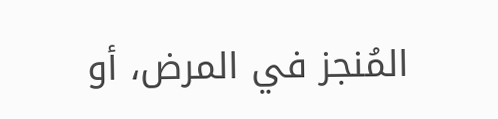المُنجز في المرض، أو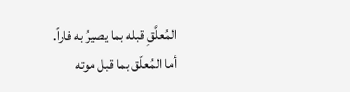المُعلَّقِ قبله بما يصيرُ به فاراً.
أما المُعلّق بما قبل موته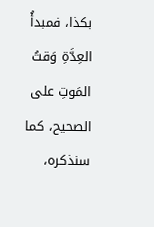بكذا، فمبدأُ العِدَّةِ وَقتُ المَوتِ على الصحيح، كما سنذكره،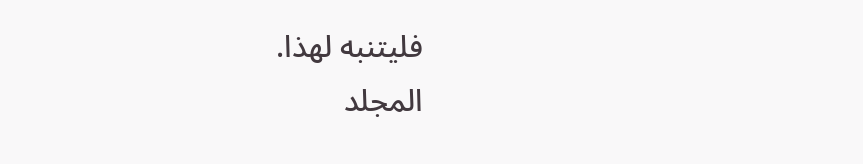فليتنبه لهذا.
المجلد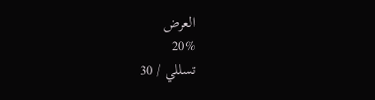العرض
20%
تسللي / 30